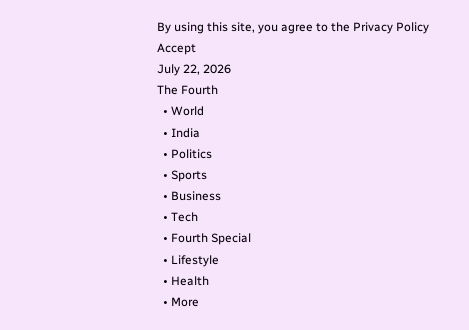By using this site, you agree to the Privacy Policy
Accept
July 22, 2026
The Fourth
  • World
  • India
  • Politics
  • Sports
  • Business
  • Tech
  • Fourth Special
  • Lifestyle
  • Health
  • More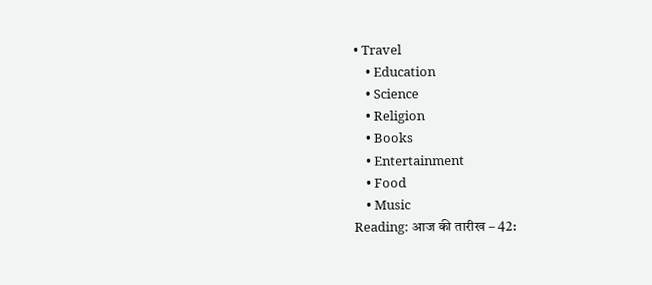• Travel
    • Education
    • Science
    • Religion
    • Books
    • Entertainment
    • Food
    • Music
Reading: आज की तारीख – 42: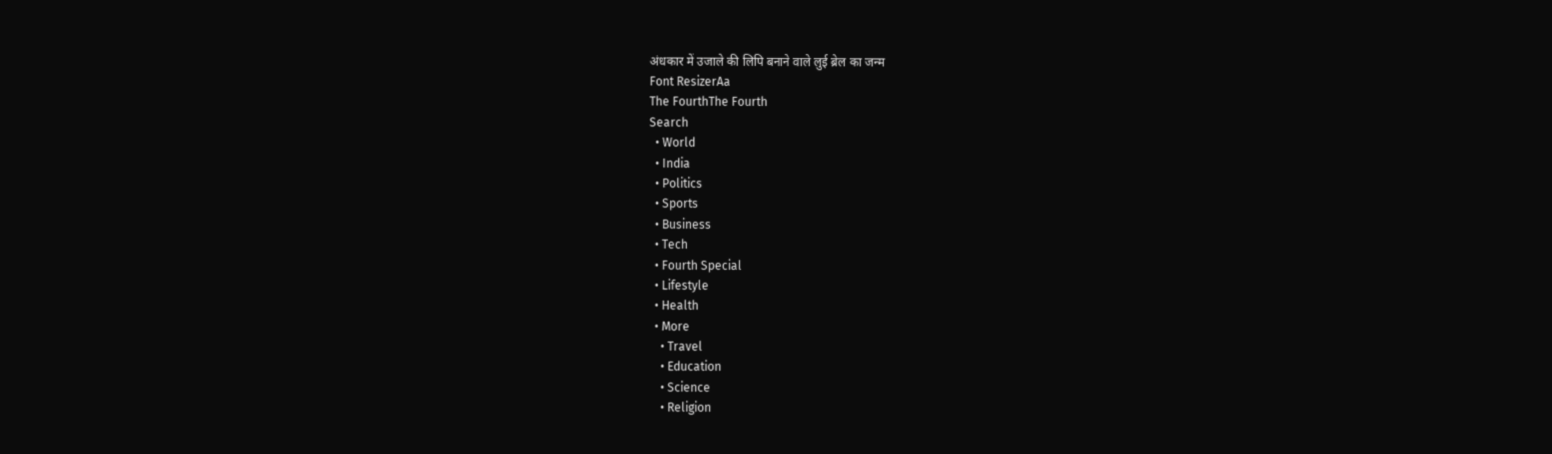अंधकार में उजाले की लिपि बनाने वाले लुई ब्रेल का जन्म
Font ResizerAa
The FourthThe Fourth
Search
  • World
  • India
  • Politics
  • Sports
  • Business
  • Tech
  • Fourth Special
  • Lifestyle
  • Health
  • More
    • Travel
    • Education
    • Science
    • Religion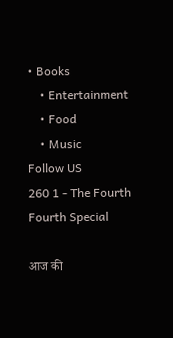• Books
    • Entertainment
    • Food
    • Music
Follow US
260 1 - The Fourth
Fourth Special

आज की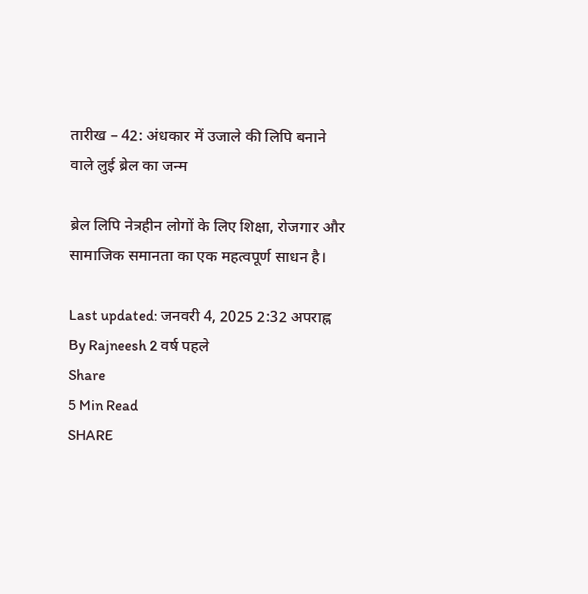तारीख – 42: अंधकार में उजाले की लिपि बनाने वाले लुई ब्रेल का जन्म

ब्रेल लिपि नेत्रहीन लोगों के लिए शिक्षा, रोजगार और सामाजिक समानता का एक महत्वपूर्ण साधन है।

Last updated: जनवरी 4, 2025 2:32 अपराह्न
By Rajneesh 2 वर्ष पहले
Share
5 Min Read
SHARE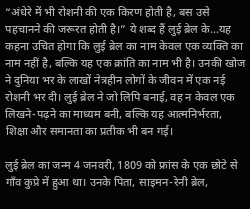“अंधेरे में भी रोशनी की एक किरण होती है, बस उसे पहचानने की जरूरत होती है।” ये शब्द हैं लुई ब्रेल के…यह कहना उचित होगा कि लुई ब्रेल का नाम केवल एक व्यक्ति का नाम नहीं है, बल्कि यह एक क्रांति का नाम भी है। उनकी खोज ने दुनिया भर के लाखों नेत्रहीन लोगों के जीवन में एक नई रोशनी भर दी। लुई ब्रेल ने जो लिपि बनाई, वह न केवल एक लिखने-पढ़ने का माध्यम बनी, बल्कि यह आत्मनिर्भरता, शिक्षा और समानता का प्रतीक भी बन गई।

लुई ब्रेल का जन्म 4 जनवरी, 1809 को फ्रांस के एक छोटे से गाँव कुप्रे में हुआ था। उनके पिता, साइमन-रेनी ब्रेल,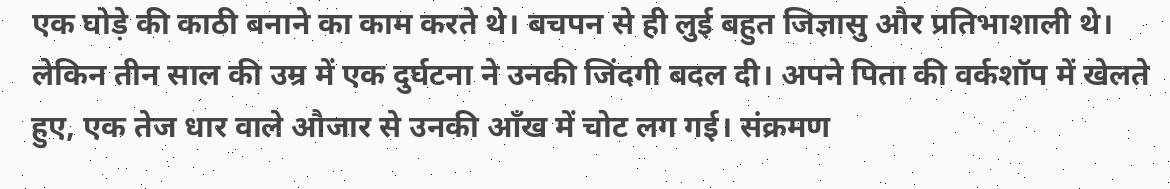एक घोड़े की काठी बनाने का काम करते थे। बचपन से ही लुई बहुत जिज्ञासु और प्रतिभाशाली थे। लेकिन तीन साल की उम्र में एक दुर्घटना ने उनकी जिंदगी बदल दी। अपने पिता की वर्कशॉप में खेलते हुए, एक तेज धार वाले औजार से उनकी आँख में चोट लग गई। संक्रमण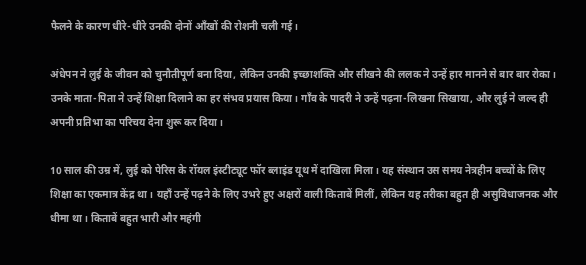फैलने के कारण धीरे-धीरे उनकी दोनों आँखों की रोशनी चली गई।

अंधेपन ने लुई के जीवन को चुनौतीपूर्ण बना दिया, लेकिन उनकी इच्छाशक्ति और सीखने की ललक ने उन्हें हार मानने से बार बार रोका। उनके माता-पिता ने उन्हें शिक्षा दिलाने का हर संभव प्रयास किया। गाँव के पादरी ने उन्हें पढ़ना-लिखना सिखाया, और लुई ने जल्द ही अपनी प्रतिभा का परिचय देना शुरू कर दिया।

10 साल की उम्र में, लुई को पेरिस के रॉयल इंस्टीट्यूट फॉर ब्लाइंड यूथ में दाखिला मिला। यह संस्थान उस समय नेत्रहीन बच्चों के लिए शिक्षा का एकमात्र केंद्र था। यहाँ उन्हें पढ़ने के लिए उभरे हुए अक्षरों वाली किताबें मिलीं, लेकिन यह तरीका बहुत ही असुविधाजनक और धीमा था। किताबें बहुत भारी और महंगी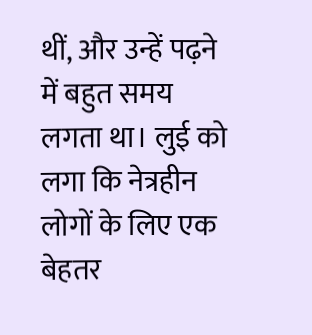थीं, और उन्हें पढ़ने में बहुत समय लगता था। लुई को लगा कि नेत्रहीन लोगों के लिए एक बेहतर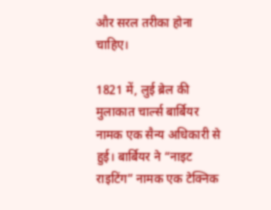और सरल तरीका होना चाहिए।

1821 में, लुई ब्रेल की मुलाकात चार्ल्स बार्बियर नामक एक सैन्य अधिकारी से हुई। बार्बियर ने “नाइट राइटिंग” नामक एक टेक्निक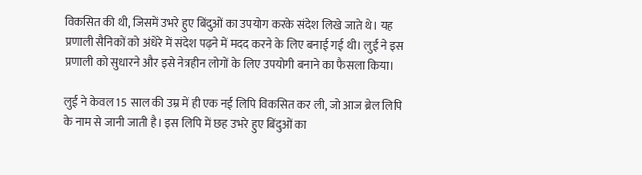विकसित की थी, जिसमें उभरे हुए बिंदुओं का उपयोग करके संदेश लिखे जाते थे। यह प्रणाली सैनिकों को अंधेरे में संदेश पढ़ने में मदद करने के लिए बनाई गई थी। लुई ने इस प्रणाली को सुधारने और इसे नेत्रहीन लोगों के लिए उपयोगी बनाने का फैसला किया।

लुई ने केवल 15 साल की उम्र में ही एक नई लिपि विकसित कर ली, जो आज ब्रेल लिपि के नाम से जानी जाती है। इस लिपि में छह उभरे हुए बिंदुओं का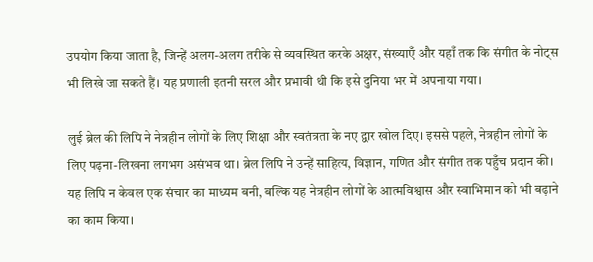उपयोग किया जाता है, जिन्हें अलग-अलग तरीके से व्यवस्थित करके अक्षर, संख्याएँ और यहाँ तक कि संगीत के नोट्स भी लिखे जा सकते हैं। यह प्रणाली इतनी सरल और प्रभावी थी कि इसे दुनिया भर में अपनाया गया।

लुई ब्रेल की लिपि ने नेत्रहीन लोगों के लिए शिक्षा और स्वतंत्रता के नए द्वार खोल दिए। इससे पहले, नेत्रहीन लोगों के लिए पढ़ना-लिखना लगभग असंभव था। ब्रेल लिपि ने उन्हें साहित्य, विज्ञान, गणित और संगीत तक पहुँच प्रदान की। यह लिपि न केवल एक संचार का माध्यम बनी, बल्कि यह नेत्रहीन लोगों के आत्मविश्वास और स्वाभिमान को भी बढ़ाने का काम किया।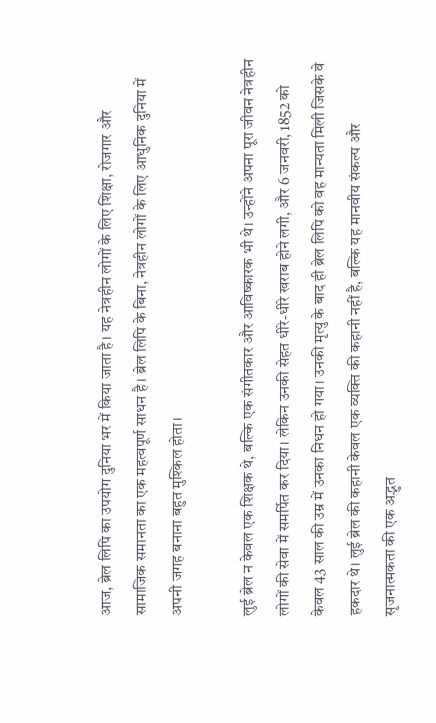आज, ब्रेल लिपि का उपयोग दुनिया भर में किया जाता है। यह नेत्रहीन लोगों के लिए शिक्षा, रोजगार और सामाजिक समानता का एक महत्वपूर्ण साधन है। ब्रेल लिपि के बिना, नेत्रहीन लोगों के लिए आधुनिक दुनिया में अपनी जगह बनाना बहुत मुश्किल होता।

लुई ब्रेल न केवल एक शिक्षक थे, बल्कि एक संगीतकार और आविष्कारक भी थे। उन्होंने अपना पूरा जीवन नेत्रहीन लोगों की सेवा में समर्पित कर दिया। लेकिन उनकी सेहत धीरे-धीरे खराब होने लगी, और 6 जनवरी, 1852 को केवल 43 साल की उम्र में उनका निधन हो गया। उनकी मृत्यु के बाद ही ब्रेल लिपि को वह मान्यता मिली जिसके वे हकदार थे। लुई ब्रेल की कहानी केवल एक व्यक्ति की कहानी नहीं है, बल्कि यह मानवीय संकल्प और सृजनात्मकता की एक अद्भुत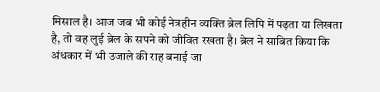मिसाल है। आज जब भी कोई नेत्रहीन व्यक्ति ब्रेल लिपि में पढ़ता या लिखता है, तो वह लुई ब्रेल के सपने को जीवित रखता है। ब्रेल ने साबित किया कि अंधकार में भी उजाले की राह बनाई जा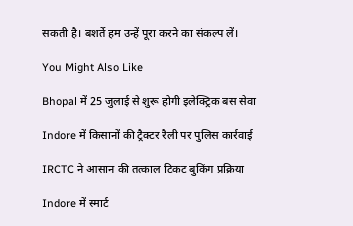सकती है। बशर्ते हम उन्हें पूरा करने का संकल्प लें।

You Might Also Like

Bhopal में 25 जुलाई से शुरू होगी इलेक्ट्रिक बस सेवा

Indore में किसानों की ट्रैक्टर रैली पर पुलिस कार्रवाई

IRCTC ने आसान की तत्काल टिकट बुकिंग प्रक्रिया

Indore में स्मार्ट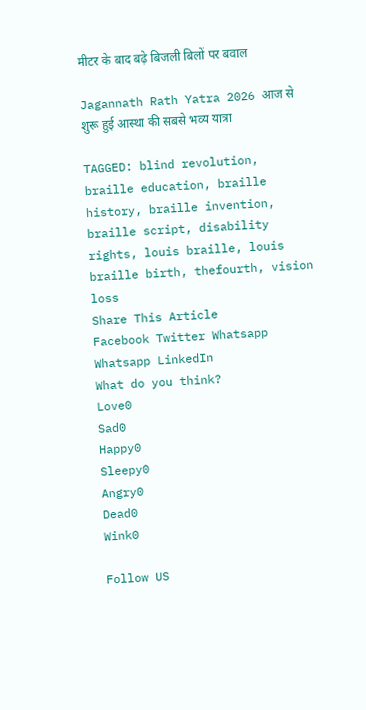मीटर के बाद बढ़े बिजली बिलों पर बवाल

Jagannath Rath Yatra 2026 आज से शुरू हुई आस्था की सबसे भव्य यात्रा

TAGGED: blind revolution, braille education, braille history, braille invention, braille script, disability rights, louis braille, louis braille birth, thefourth, vision loss
Share This Article
Facebook Twitter Whatsapp Whatsapp LinkedIn
What do you think?
Love0
Sad0
Happy0
Sleepy0
Angry0
Dead0
Wink0

Follow US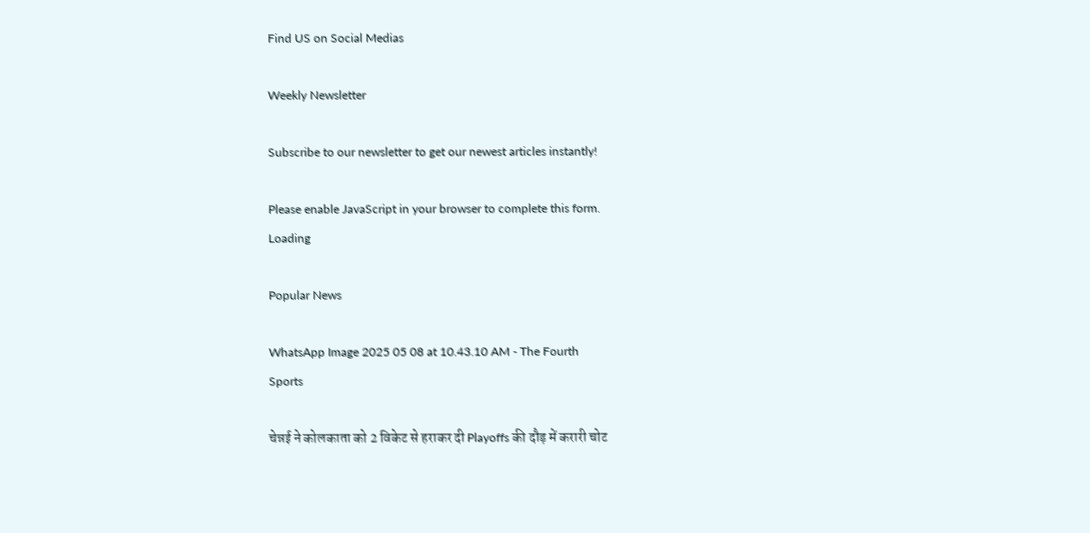Find US on Social Medias

Weekly Newsletter

Subscribe to our newsletter to get our newest articles instantly!

Please enable JavaScript in your browser to complete this form.
Loading

Popular News

WhatsApp Image 2025 05 08 at 10.43.10 AM - The Fourth
Sports

चेन्नई ने कोलकाता को 2 विकेट से हराकर दी Playoffs की दौड़ में करारी चोट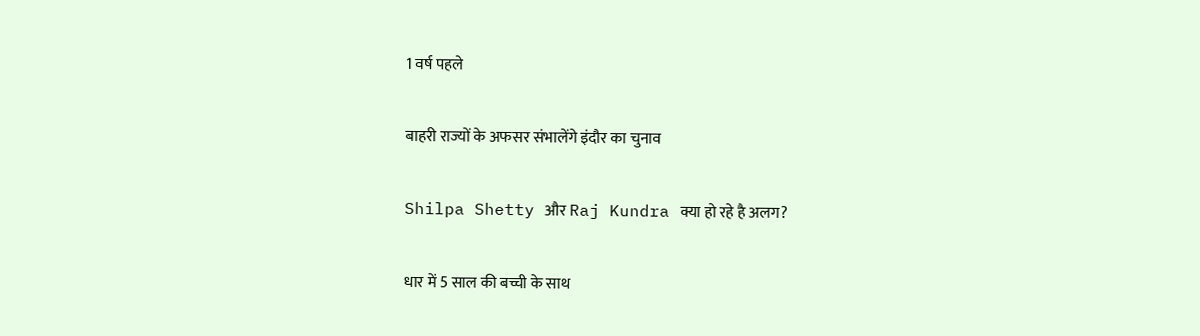1 वर्ष पहले

बाहरी राज्यों के अफसर संभालेंगे इंदौर का चुनाव

Shilpa Shetty और Raj Kundra क्या हो रहे है अलग?

धार में 5 साल की बच्ची के साथ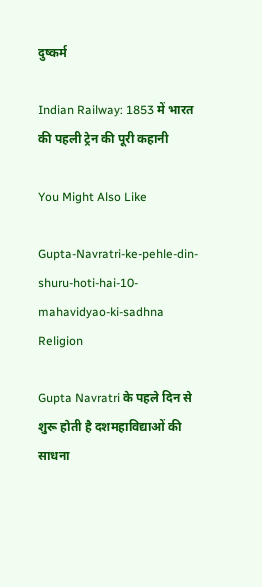दुष्कर्म

Indian Railway: 1853 में भारत की पहली ट्रेन की पूरी कहानी

You Might Also Like

Gupta-Navratri-ke-pehle-din-shuru-hoti-hai-10-mahavidyao-ki-sadhna
Religion

Gupta Navratri के पहले दिन से शुरू होती है दशमहाविद्याओं की साधना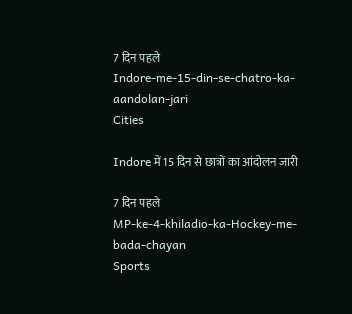7 दिन पहले
Indore-me-15-din-se-chatro-ka-aandolan-jari
Cities

Indore में 15 दिन से छात्रों का आंदोलन जारी

7 दिन पहले
MP-ke-4-khiladio-ka-Hockey-me-bada-chayan
Sports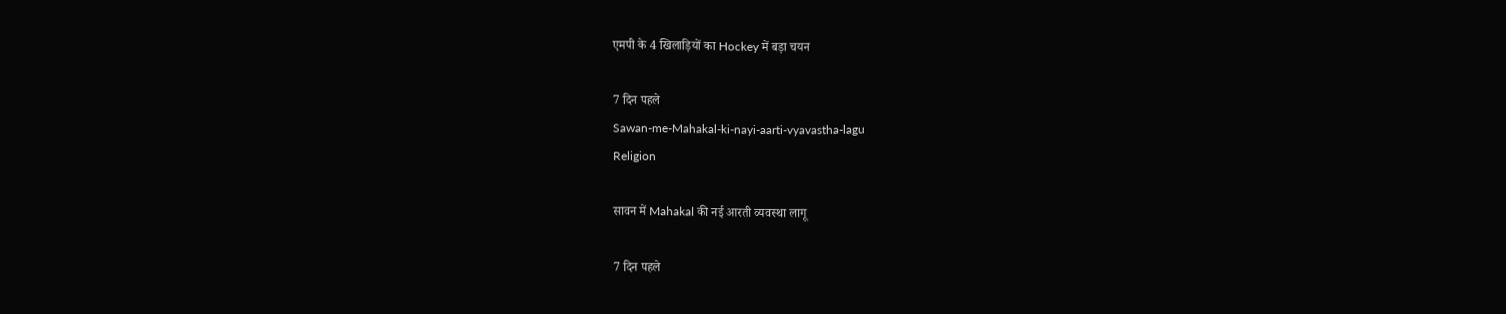एमपी के 4 खिलाड़ियों का Hockey में बड़ा चयन

7 दिन पहले
Sawan-me-Mahakal-ki-nayi-aarti-vyavastha-lagu
Religion

सावन में Mahakal की नई आरती व्यवस्था लागू

7 दिन पहले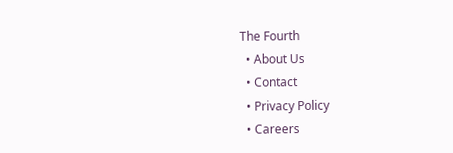The Fourth
  • About Us
  • Contact
  • Privacy Policy
  • Careers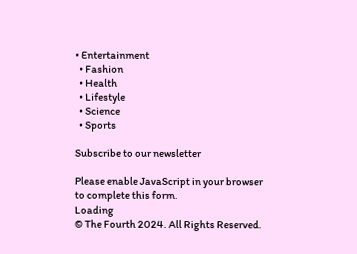• Entertainment
  • Fashion
  • Health
  • Lifestyle
  • Science
  • Sports

Subscribe to our newsletter

Please enable JavaScript in your browser to complete this form.
Loading
© The Fourth 2024. All Rights Reserved.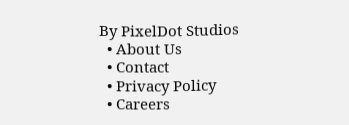By PixelDot Studios
  • About Us
  • Contact
  • Privacy Policy
  • Careers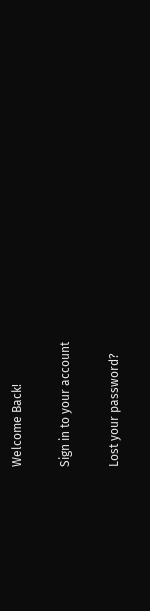Welcome Back!

Sign in to your account

Lost your password?